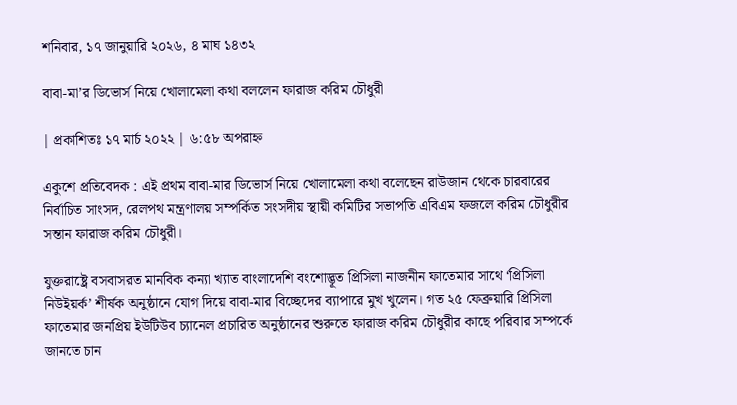শনিবার, ১৭ জানুয়ারি ২০২৬, ৪ মাঘ ১৪৩২

বাবা-মা’র ডিভোর্স নিয়ে খোলামেলা কথা বললেন ফারাজ করিম চৌধুরী

| প্রকাশিতঃ ১৭ মার্চ ২০২২ | ৬:৫৮ অপরাহ্ন

একুশে প্রতিবেদক : এই প্রথম বাবা-মার ডিভোর্স নিয়ে খোলামেলা কথা বলেছেন রাউজান থেকে চারবারের নির্বাচিত সাংসদ, রেলপথ মন্ত্রণালয় সম্পর্কিত সংসদীয় স্থায়ী কমিটির সভাপতি এবিএম ফজলে করিম চৌধুরীর সন্তান ফারাজ করিম চৌধুরী।

যুক্তরাষ্ট্রে বসবাসরত মানবিক কন্যা খ্যাত বাংলাদেশি বংশোদ্ভূত প্রিসিলা নাজনীন ফাতেমার সাথে ‘প্রিসিলা নিউইয়র্ক’ শীর্ষক অনুষ্ঠানে যোগ দিয়ে বাবা-মার বিচ্ছেদের ব্যাপারে মুখ খুলেন। গত ২৫ ফেব্রুয়ারি প্রিসিলা ফাতেমার জনপ্রিয় ইউটিউব চ্যানেল প্রচারিত অনুষ্ঠানের শুরুতে ফারাজ করিম চৌধুরীর কাছে পরিবার সম্পর্কে জানতে চান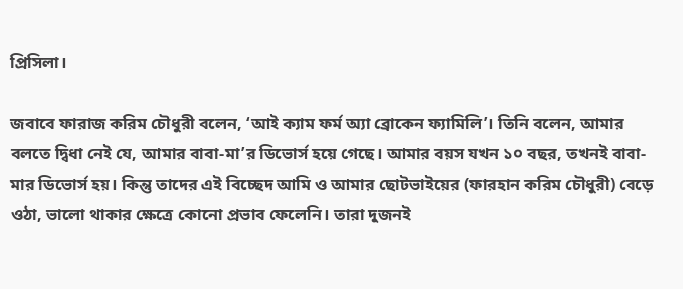প্রিসিলা।

জবাবে ফারাজ করিম চৌধুরী বলেন, ‘আই ক্যাম ফর্ম অ্যা ব্রোকেন ফ্যামিলি’। তিনি বলেন, আমার বলতে দ্বিধা নেই যে, আমার বাবা-মা’র ডিভোর্স হয়ে গেছে। আমার বয়স যখন ১০ বছর, তখনই বাবা-মার ডিভোর্স হয়। কিন্তু তাদের এই বিচ্ছেদ আমি ও আমার ছোটভাইয়ের (ফারহান করিম চৌধুরী) বেড়ে ওঠা, ভালো থাকার ক্ষেত্রে কোনো প্রভাব ফেলেনি। তারা দুজনই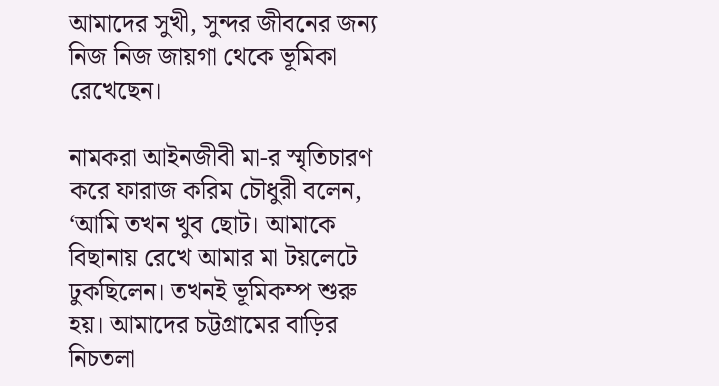আমাদের সুখী, সুন্দর জীবনের জন্য নিজ নিজ জায়গা থেকে ভূমিকা রেখেছেন।

নামকরা আইনজীবী মা-র স্মৃতিচারণ করে ফারাজ করিম চৌধুরী বলেন, ‘আমি তখন খুব ছোট। আমাকে বিছানায় রেখে আমার মা টয়লেটে ঢুকছিলেন। তখনই ভূমিকম্প শুরু হয়। আমাদের চট্টগ্রামের বাড়ির নিচতলা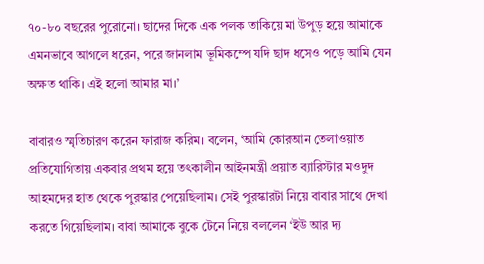৭০-৮০ বছরের পুরোনো। ছাদের দিকে এক পলক তাকিয়ে মা উপুড় হয়ে আমাকে এমনভাবে আগলে ধরেন, পরে জানলাম ভূমিকম্পে যদি ছাদ ধসেও পড়ে আমি যেন অক্ষত থাকি। এই হলো আমার মা।’

বাবারও স্মৃতিচারণ করেন ফারাজ করিম। বলেন, ‘আমি কোরআন তেলাওয়াত প্রতিযোগিতায় একবার প্রথম হয়ে তৎকালীন আইনমন্ত্রী প্রয়াত ব্যারিস্টার মওদুদ আহমদের হাত থেকে পুরস্কার পেয়েছিলাম। সেই পুরস্কারটা নিয়ে বাবার সাথে দেখা করতে গিয়েছিলাম। বাবা আমাকে বুকে টেনে নিয়ে বললেন ‘ইউ আর দ্য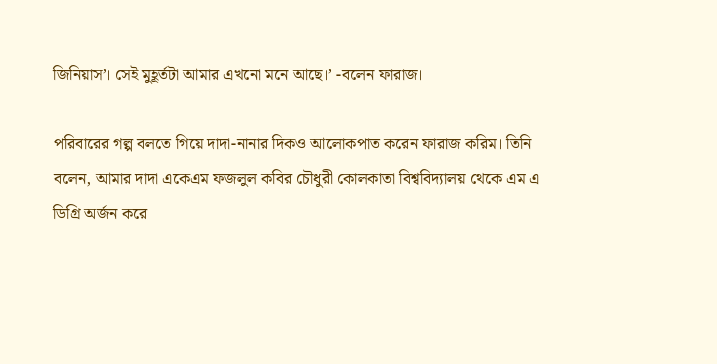জিনিয়াস’। সেই মুহূর্তটা আমার এখনো মনে আছে।’ -বলেন ফারাজ।

পরিবারের গল্প বলতে গিয়ে দাদা-নানার দিকও আলোকপাত করেন ফারাজ করিম। তিনি বলেন, আমার দাদা একেএম ফজলুল কবির চৌধুরী কোলকাতা বিশ্ববিদ্যালয় থেকে এম এ ডিগ্রি অর্জন করে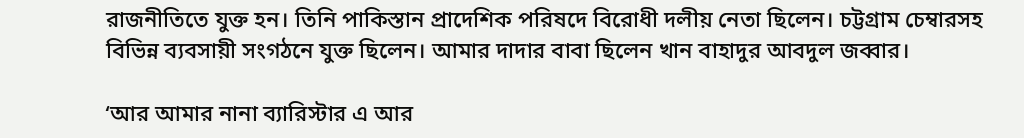রাজনীতিতে যুক্ত হন। তিনি পাকিস্তান প্রাদেশিক পরিষদে বিরোধী দলীয় নেতা ছিলেন। চট্টগ্রাম চেম্বারসহ বিভিন্ন ব্যবসায়ী সংগঠনে যুক্ত ছিলেন। আমার দাদার বাবা ছিলেন খান বাহাদুর আবদুল জব্বার।

‘আর আমার নানা ব্যারিস্টার এ আর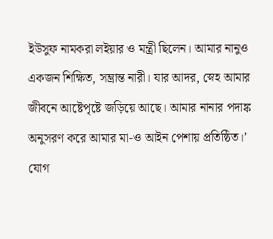ইউসুফ নামকরা লইয়ার ও মন্ত্রী ছিলেন। আমার নানুও একজন শিক্ষিত, সম্ভ্রান্ত নারী। যার আদর, স্নেহ আমার জীবনে আষ্টেপৃষ্টে জড়িয়ে আছে। আমার নানার পদাঙ্ক অনুসরণ করে আমার মা-ও আইন পেশায় প্রতিষ্ঠিত।’ যোগ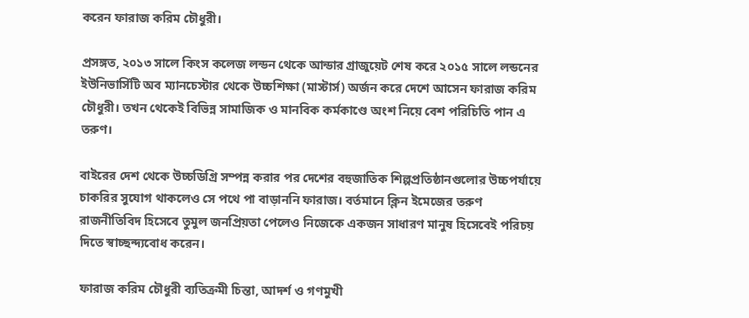করেন ফারাজ করিম চৌধুরী।

প্রসঙ্গত, ২০১৩ সালে কিংস কলেজ লন্ডন থেকে আন্ডার গ্রাজুয়েট শেষ করে ২০১৫ সালে লন্ডনের ইউনিভার্সিটি অব ম্যানচেস্টার থেকে উচ্চশিক্ষা (মাস্টার্স) অর্জন করে দেশে আসেন ফারাজ করিম চৌধুরী। তখন থেকেই বিভিন্ন সামাজিক ও মানবিক কর্মকাণ্ডে অংশ নিয়ে বেশ পরিচিতি পান এ তরুণ।

বাইরের দেশ থেকে উচ্চডিগ্রি সম্পন্ন করার পর দেশের বহুজাতিক শিল্পপ্রতিষ্ঠানগুলোর উচ্চপর্যায়ে চাকরির সুযোগ থাকলেও সে পথে পা বাড়াননি ফারাজ। বর্তমানে ক্লিন ইমেজের তরুণ রাজনীতিবিদ হিসেবে তুমুল জনপ্রিয়তা পেলেও নিজেকে একজন সাধারণ মানুষ হিসেবেই পরিচয় দিতে স্বাচ্ছন্দ্যবোধ করেন।

ফারাজ করিম চৌধুরী ব্যতিক্রমী চিন্তা, আদর্শ ও গণমুখী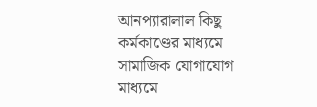আনপ্যারালাল কিছু কর্মকাণ্ডের মাধ্যমে সামাজিক যোগাযোগ মাধ্যমে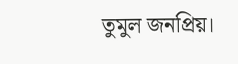তুমুল জনপ্রিয়।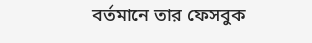বর্তমানে তার ফেসবুক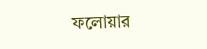ফলোয়ার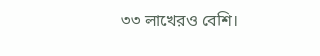৩৩ লাখেরও বেশি।